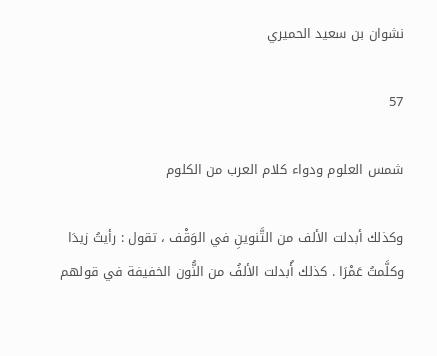نشوان بن سعيد الحميري

57

شمس العلوم ودواء كلام العرب من الكلوم

وكذلك أبدلت الألف من التَّنوينِ في الوَقْف ، تقول : رأيتُ زيدَا وكلَّمتُ عَمْرَا . كذلك أُبدلت الألفُ من النُّون الخفيفة في قولهم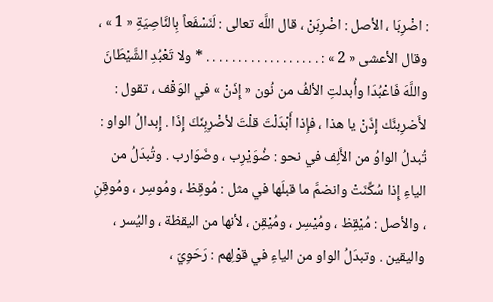: اضْرِبَا ، الأصل : اضْرِبَنْ ، قال اللَّه تعالى : لَنَسْفَعاً بِالنَّاصِيَةِ « 1 » ، وقال الأعشى « 2 » : . . . . . . . . . . . . . . . . . . * ولا تَعْبُدِ الشَّيْطَانَ واللَّهَ فَاعْبُدَا وأُبدلتِ الألفُ من نُون « إِذَنْ » في الوَقْف ، تقول : لأَضرِبنَّك إِذَنْ يا هذا ، فإِذا أَبْدَلْتَ قلْتَ لأضْرِبِنّكَ إِذَا . إِبدالُ الواو : تُبدلُ الواوُ من الأَلِف في نحو : ضُوَيْرِب ، وضَوَارب . وتُبدَلُ من الياءِ إِذا سُكِّنَتْ وانضمَّ ما قبلَها في مثل : مُوقِظ ، ومُوسِر ، ومُوقِنِ ، والأصل : مُيْقِظ ، ومُيْسِر ، ومُيْقِن ، لأنها من اليقظة ، واليُسر ، واليقين . وتبدَلُ الواو من الياءِ في قوْلِهم : رَحَوِيّ ،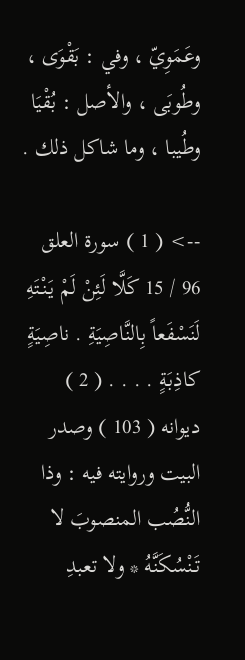وعَمَوِيّ ، وفي : بَقْوَى ، وطُوبَى ، والأصل : بُقْيَا وطُيبا ، وما شاكل ذلك .

--> ( 1 ) سورة العلق 96 / 15 كَلَّا لَئِنْ لَمْ يَنْتَهِ لَنَسْفَعاً بِالنَّاصِيَةِ . ناصِيَةٍ كاذِبَةٍ . . . . ( 2 ) ديوانه ( 103 ) وصدر البيت وروايته فيه : وذا النُّصُب المنصوبَ لا تَنْسُكَنَّهُ * ولا تعبدِ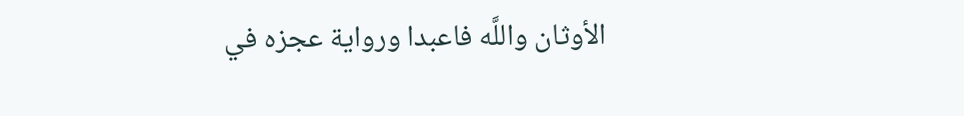الأوثان واللَّه فاعبدا ورواية عجزه في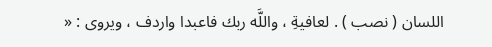اللسان ( نصب ) . لعافيةِ ، واللَّه ربك فاعبدا واردف ، ويروى : «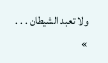ولا تعبد الشيطان . . . »